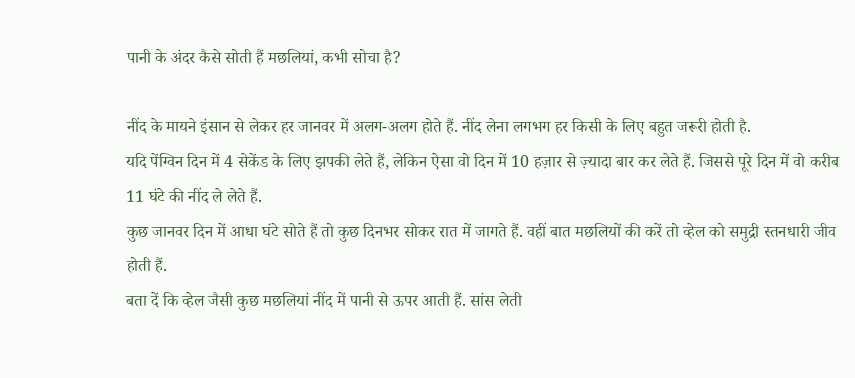पानी के अंदर कैसे सोती हैं मछलियां, कभी सोचा है?

नींद के मायने इंसान से लेकर हर जानवर में अलग-अलग होते हैं. नींद लेना लगभग हर किसी के लिए बहुत जरूरी होती है.
यदि पेंग्विन दिन में 4 सेकेंड के लिए झपकी लेते हैं, लेकिन ऐसा वो दिन में 10 हज़ार से ज़्यादा बार कर लेते हैं. जिससे पूरे दिन में वो करीब 11 घंटे की नींद ले लेते हैं.
कुछ जानवर दिन में आधा घंटे सोते हैं तो कुछ दिनभर सोकर रात में जागते हैं. वहीं बात मछलियों की करें तो व्हेल को समुद्री स्तनधारी जीव होती हैं.
बता दें कि व्हेल जैसी कुछ मछलियां नींद में पानी से ऊपर आती हैं. सांस लेती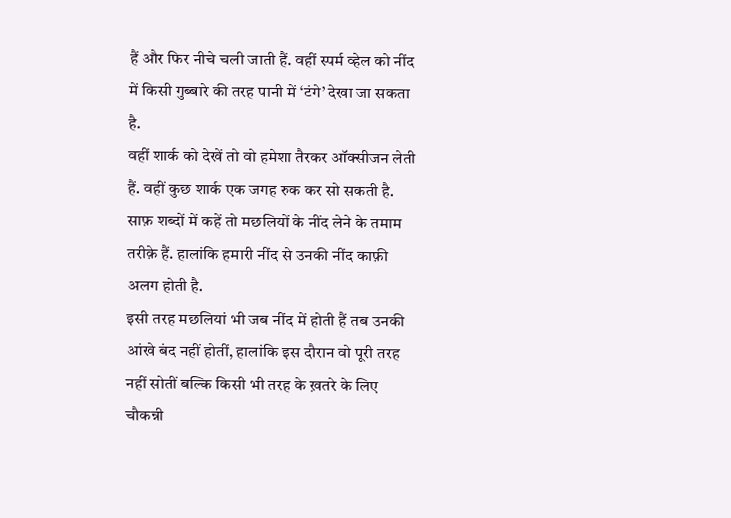हैं और फिर नीचे चली जाती हैं. वहीं स्पर्म व्हेल को नींद में किसी गुब्बारे की तरह पानी में ‘टंगे’ देखा जा सकता है.
वहीं शार्क को देखें तो वो हमेशा तैरकर ऑक्सीजन लेती हैं. वहीं कुछ शार्क एक जगह रुक कर सो सकती है. साफ़ शब्दों में कहें तो मछलियों के नींद लेने के तमाम तरीक़े हैं. हालांकि हमारी नींद से उनकी नींद काफ़ी अलग होती है.
इसी तरह मछलियां भी जब नींद में होती हैं तब उनकी आंखे बंद नहीं होतीं, हालांकि इस दौरान वो पूरी तरह नहीं सोतीं बल्कि किसी भी तरह के ख़तरे के लिए चौकन्नी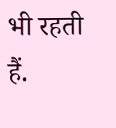भी रहती हैं.